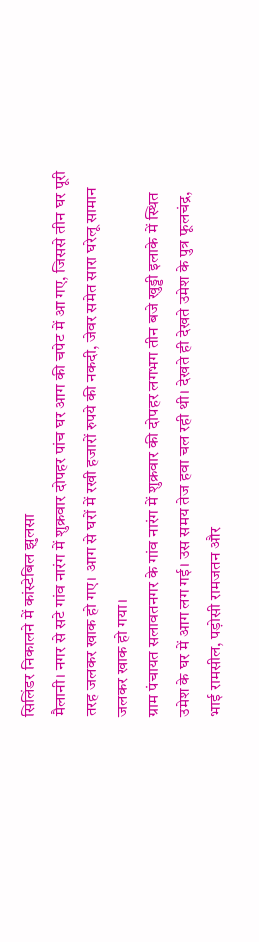सिलिंडर निकालने में कांस्टेबिल झुलसा
मैलानी। नगर से सटे गांव नारंग में शुक्रवार दोपहर पांच घर आग की चपेट में आ गए, जिससे तीन घर पूरी तरह जलकर खाक हो गए। आग से घरों में रखी हजारों रुपये की नकदी, जेवर समेत सारा घरेलू सामान जलकर खाक हो गया।
ग्राम पंचायत सलावतनगर के गांव नारंग में शुक्रवार की दोपहर लगभग तीन बजे खुड्डी इलाके में स्थित उमेश के घर में आग लग गई। उस समय तेज हवा चल रही थी। देखते ही देखते उमेश के पुत्र फूलचंद्र, भाई रामसील, पड़ोसी रामजतन और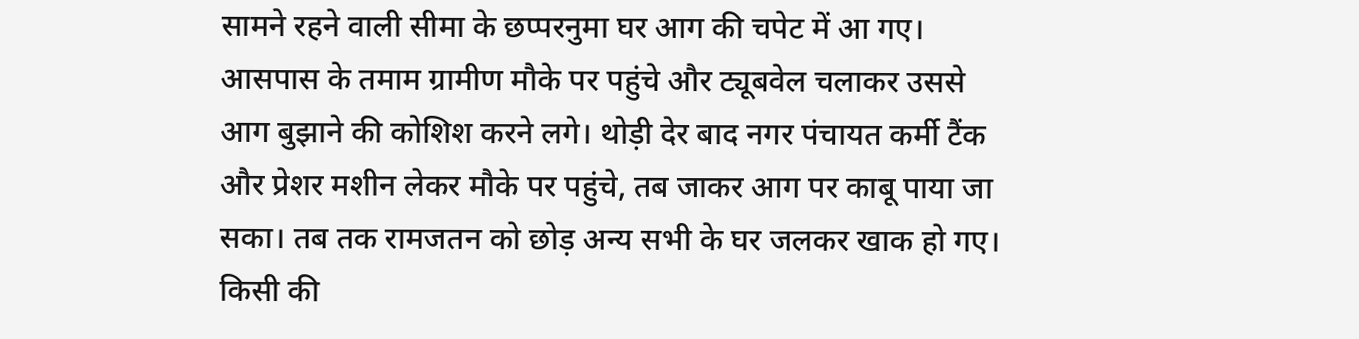सामने रहने वाली सीमा के छप्परनुमा घर आग की चपेट में आ गए। आसपास के तमाम ग्रामीण मौके पर पहुंचे और ट्यूबवेल चलाकर उससे आग बुझाने की कोशिश करने लगे। थोड़ी देर बाद नगर पंचायत कर्मी टैंक और प्रेशर मशीन लेकर मौके पर पहुंचे, तब जाकर आग पर काबू पाया जा सका। तब तक रामजतन को छोड़ अन्य सभी के घर जलकर खाक हो गए। किसी की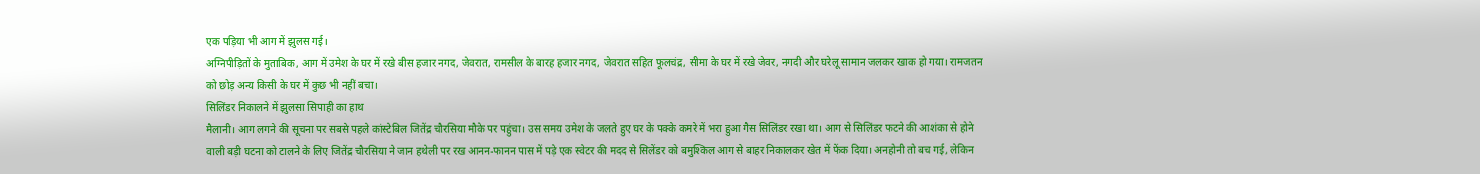एक पड़िया भी आग में झुलस गई।
अग्निपीड़ितों के मुताबिक, आग में उमेश के घर में रखे बीस हजार नगद, जेवरात, रामसील के बारह हजार नगद, जेवरात सहित फूलचंद्र, सीमा के घर में रखे जेवर, नगदी और घरेलू सामान जलकर खाक हो गया। रामजतन को छोड़ अन्य किसी के घर में कुछ भी नहीं बचा।
सिलिंडर निकालने में झुलसा सिपाही का हाथ
मैलानी। आग लगने की सूचना पर सबसे पहले कांस्टेबिल जितेंद्र चौरसिया मौके पर पहुंचा। उस समय उमेश के जलते हुए घर के पक्के कमरे में भरा हुआ गैस सिलिंडर रखा था। आग से सिलिंडर फटने की आशंका से होने वाली बड़ी घटना को टालने के लिए जितेंद्र चौरसिया ने जान हथेली पर रख आनन-फानन पास में पड़े एक स्वेटर की मदद से सिलेंडर को बमुश्किल आग से बाहर निकालकर खेत में फेंक दिया। अनहोनी तो बच गई, लेकिन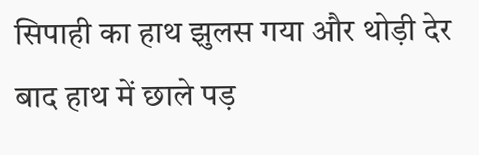सिपाही का हाथ झुलस गया और थोड़ी देर बाद हाथ में छाले पड़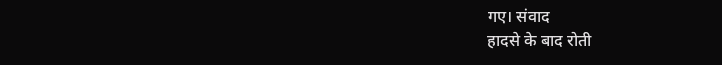गए। संवाद
हादसे के बाद रोती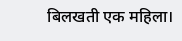बिलखती एक महिला।